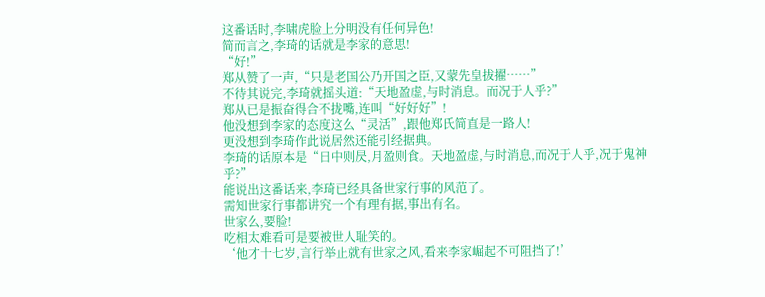这番话时,李啸虎脸上分明没有任何异色!
简而言之,李琦的话就是李家的意思!
“好!”
郑从赞了一声,“只是老国公乃开国之臣,又蒙先皇拔擢……”
不待其说完,李琦就摇头道:“天地盈虚,与时消息。而况于人乎?”
郑从已是振奋得合不拢嘴,连叫“好好好”!
他没想到李家的态度这么“灵活”,跟他郑氏简直是一路人!
更没想到李琦作此说居然还能引经据典。
李琦的话原本是“日中则昃,月盈则食。天地盈虚,与时消息,而况于人乎,况于鬼神乎?”
能说出这番话来,李琦已经具备世家行事的风范了。
需知世家行事都讲究一个有理有据,事出有名。
世家么,要脸!
吃相太难看可是要被世人耻笑的。
‘他才十七岁,言行举止就有世家之风,看来李家崛起不可阻挡了!’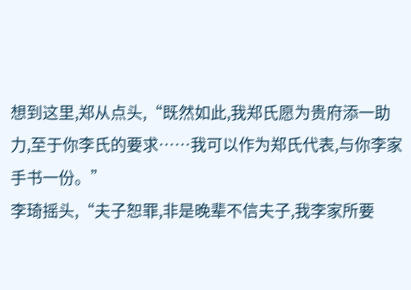想到这里,郑从点头,“既然如此,我郑氏愿为贵府添一助力,至于你李氏的要求……我可以作为郑氏代表,与你李家手书一份。”
李琦摇头,“夫子恕罪,非是晚辈不信夫子,我李家所要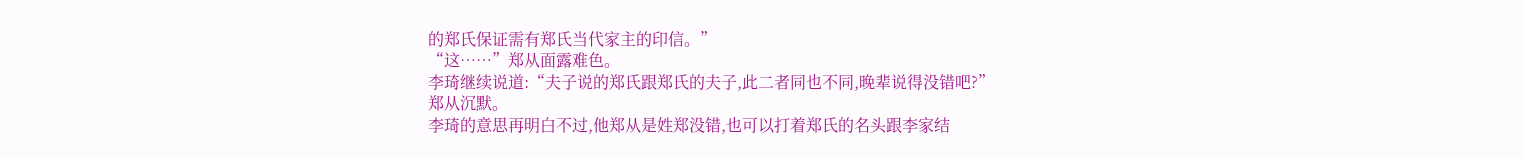的郑氏保证需有郑氏当代家主的印信。”
“这……”郑从面露难色。
李琦继续说道:“夫子说的郑氏跟郑氏的夫子,此二者同也不同,晚辈说得没错吧?”
郑从沉默。
李琦的意思再明白不过,他郑从是姓郑没错,也可以打着郑氏的名头跟李家结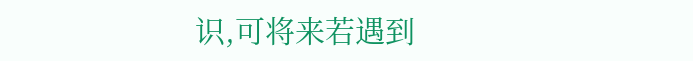识,可将来若遇到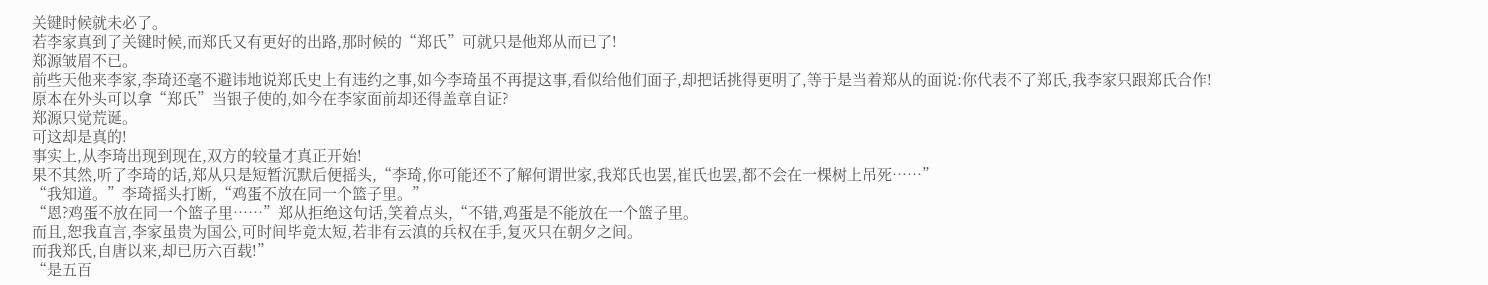关键时候就未必了。
若李家真到了关键时候,而郑氏又有更好的出路,那时候的“郑氏”可就只是他郑从而已了!
郑源皱眉不已。
前些天他来李家,李琦还毫不避讳地说郑氏史上有违约之事,如今李琦虽不再提这事,看似给他们面子,却把话挑得更明了,等于是当着郑从的面说:你代表不了郑氏,我李家只跟郑氏合作!
原本在外头可以拿“郑氏”当银子使的,如今在李家面前却还得盖章自证?
郑源只觉荒诞。
可这却是真的!
事实上,从李琦出现到现在,双方的较量才真正开始!
果不其然,听了李琦的话,郑从只是短暂沉默后便摇头,“李琦,你可能还不了解何谓世家,我郑氏也罢,崔氏也罢,都不会在一棵树上吊死……”
“我知道。”李琦摇头打断,“鸡蛋不放在同一个篮子里。”
“恩?鸡蛋不放在同一个篮子里……”郑从拒绝这句话,笑着点头,“不错,鸡蛋是不能放在一个篮子里。
而且,恕我直言,李家虽贵为国公,可时间毕竟太短,若非有云滇的兵权在手,复灭只在朝夕之间。
而我郑氏,自唐以来,却已历六百载!”
“是五百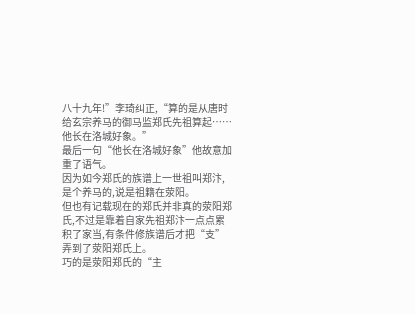八十九年!”李琦纠正,“算的是从唐时给玄宗养马的御马监郑氏先祖算起……他长在洛城好象。”
最后一句“他长在洛城好象”他故意加重了语气。
因为如今郑氏的族谱上一世祖叫郑汴,是个养马的,说是祖籍在荥阳。
但也有记载现在的郑氏并非真的荥阳郑氏,不过是靠着自家先祖郑汴一点点累积了家当,有条件修族谱后才把“支”弄到了荥阳郑氏上。
巧的是荥阳郑氏的“主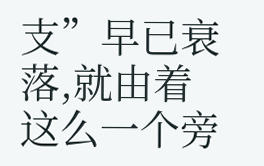支”早已衰落,就由着这么一个旁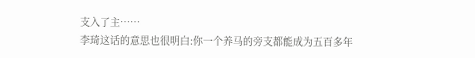支入了主……
李琦这话的意思也很明白:你一个养马的旁支都能成为五百多年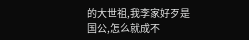的大世祖,我李家好歹是国公,怎么就成不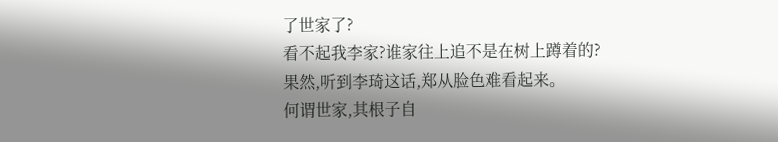了世家了?
看不起我李家?谁家往上追不是在树上蹲着的?
果然,听到李琦这话,郑从脸色难看起来。
何谓世家,其根子自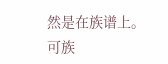然是在族谱上。
可族